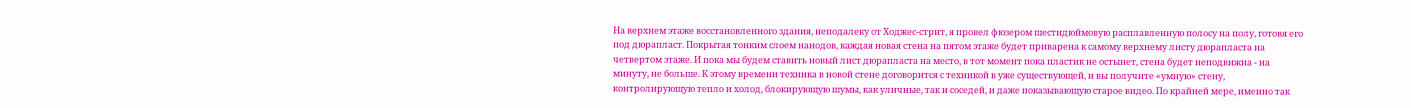На верхнем этаже восстановленного здания, неподалеку от Ходжес-стрит, я провел фюзером шестидюймовую расплавленную полосу на полу, готовя его под дюрапласт. Покрытая тонким слоем нанодов, каждая новая стена на пятом этаже будет приварена к самому верхнему листу дюрапласта на четвертом этаже. И пока мы будем ставить новый лист дюрапласта на место, в тот момент пока пластик не остынет, стена будет неподвижна - на минуту, не больше. К этому времени техника в новой стене договорится с техникой в уже существующей, и вы получите «умную» стену, контролирующую тепло и холод, блокирующую шумы, как уличные, так и соседей, и даже показывающую старое видео. По крайней мере, именно так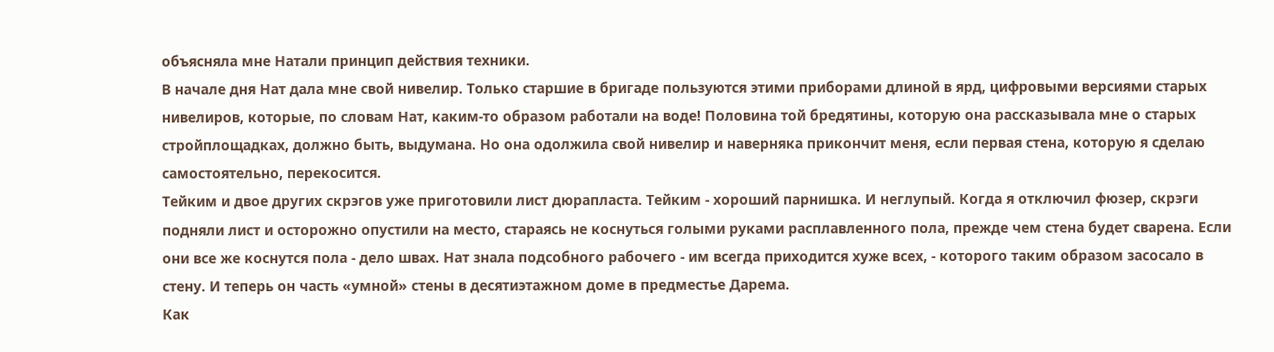объясняла мне Натали принцип действия техники.
В начале дня Нат дала мне свой нивелир. Только старшие в бригаде пользуются этими приборами длиной в ярд, цифровыми версиями старых нивелиров, которые, по словам Нат, каким-то образом работали на воде! Половина той бредятины, которую она рассказывала мне о старых стройплощадках, должно быть, выдумана. Но она одолжила свой нивелир и наверняка прикончит меня, если первая стена, которую я сделаю самостоятельно, перекосится.
Тейким и двое других скрэгов уже приготовили лист дюрапласта. Тейким - хороший парнишка. И неглупый. Когда я отключил фюзер, скрэги подняли лист и осторожно опустили на место, стараясь не коснуться голыми руками расплавленного пола, прежде чем стена будет сварена. Если они все же коснутся пола - дело швах. Нат знала подсобного рабочего - им всегда приходится хуже всех, - которого таким образом засосало в стену. И теперь он часть «умной» стены в десятиэтажном доме в предместье Дарема.
Как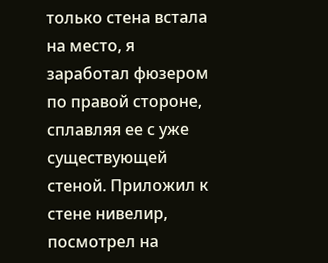только стена встала на место, я заработал фюзером по правой стороне, сплавляя ее с уже существующей стеной. Приложил к стене нивелир, посмотрел на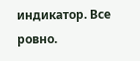индикатор. Все ровно.